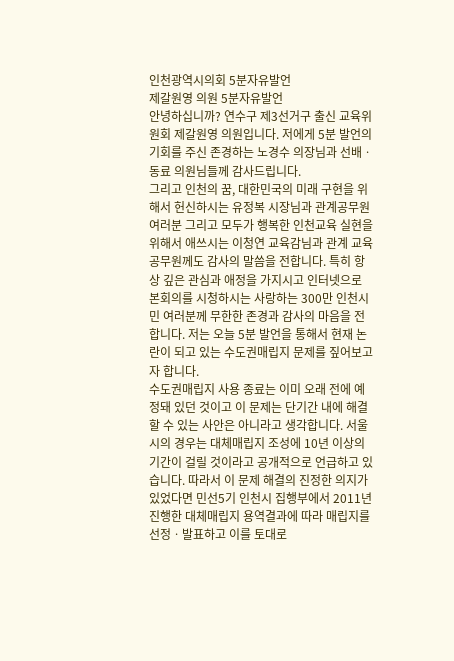인천광역시의회 5분자유발언
제갈원영 의원 5분자유발언
안녕하십니까? 연수구 제3선거구 출신 교육위원회 제갈원영 의원입니다. 저에게 5분 발언의 기회를 주신 존경하는 노경수 의장님과 선배ㆍ동료 의원님들께 감사드립니다.
그리고 인천의 꿈, 대한민국의 미래 구현을 위해서 헌신하시는 유정복 시장님과 관계공무원 여러분 그리고 모두가 행복한 인천교육 실현을 위해서 애쓰시는 이청연 교육감님과 관계 교육공무원께도 감사의 말씀을 전합니다. 특히 항상 깊은 관심과 애정을 가지시고 인터넷으로 본회의를 시청하시는 사랑하는 300만 인천시민 여러분께 무한한 존경과 감사의 마음을 전합니다. 저는 오늘 5분 발언을 통해서 현재 논란이 되고 있는 수도권매립지 문제를 짚어보고자 합니다.
수도권매립지 사용 종료는 이미 오래 전에 예정돼 있던 것이고 이 문제는 단기간 내에 해결할 수 있는 사안은 아니라고 생각합니다. 서울시의 경우는 대체매립지 조성에 10년 이상의 기간이 걸릴 것이라고 공개적으로 언급하고 있습니다. 따라서 이 문제 해결의 진정한 의지가 있었다면 민선5기 인천시 집행부에서 2011년 진행한 대체매립지 용역결과에 따라 매립지를 선정ㆍ발표하고 이를 토대로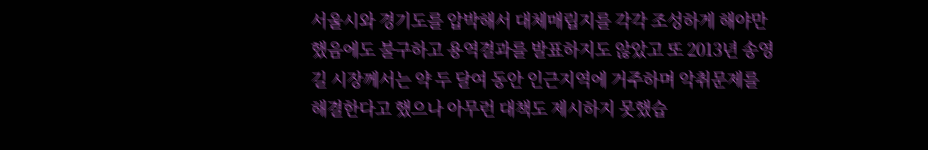서울시와 경기도를 압박해서 대체매립지를 각각 조성하게 해야만 했음에도 불구하고 용역결과를 발표하지도 않았고 또 2013년 송영길 시장께서는 약 두 달여 동안 인근지역에 거주하며 악취문제를 해결한다고 했으나 아무런 대책도 제시하지 못했습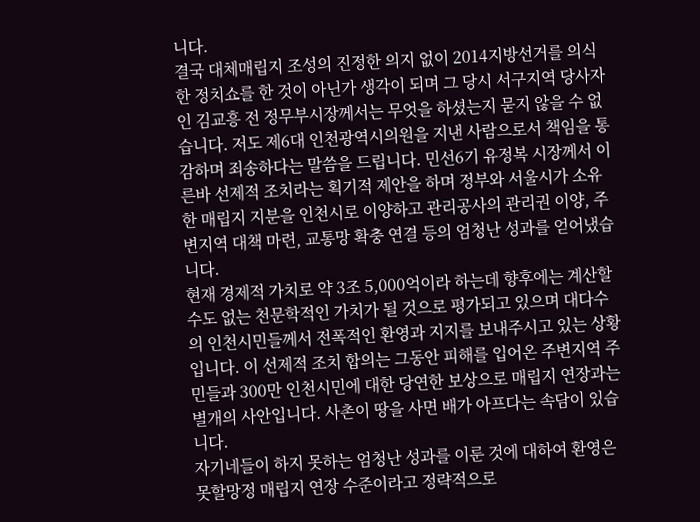니다.
결국 대체매립지 조성의 진정한 의지 없이 2014지방선거를 의식한 정치쇼를 한 것이 아닌가 생각이 되며 그 당시 서구지역 당사자인 김교흥 전 정무부시장께서는 무엇을 하셨는지 묻지 않을 수 없습니다. 저도 제6대 인천광역시의원을 지낸 사람으로서 책임을 통감하며 죄송하다는 말씀을 드립니다. 민선6기 유정복 시장께서 이른바 선제적 조치라는 획기적 제안을 하며 정부와 서울시가 소유한 매립지 지분을 인천시로 이양하고 관리공사의 관리권 이양, 주변지역 대책 마련, 교통망 확충 연결 등의 엄청난 성과를 얻어냈습니다.
현재 경제적 가치로 약 3조 5,000억이라 하는데 향후에는 계산할 수도 없는 천문학적인 가치가 될 것으로 평가되고 있으며 대다수의 인천시민들께서 전폭적인 환영과 지지를 보내주시고 있는 상황입니다. 이 선제적 조치 합의는 그동안 피해를 입어온 주변지역 주민들과 300만 인천시민에 대한 당연한 보상으로 매립지 연장과는 별개의 사안입니다. 사촌이 땅을 사면 배가 아프다는 속담이 있습니다.
자기네들이 하지 못하는 엄청난 성과를 이룬 것에 대하여 환영은 못할망정 매립지 연장 수준이라고 정략적으로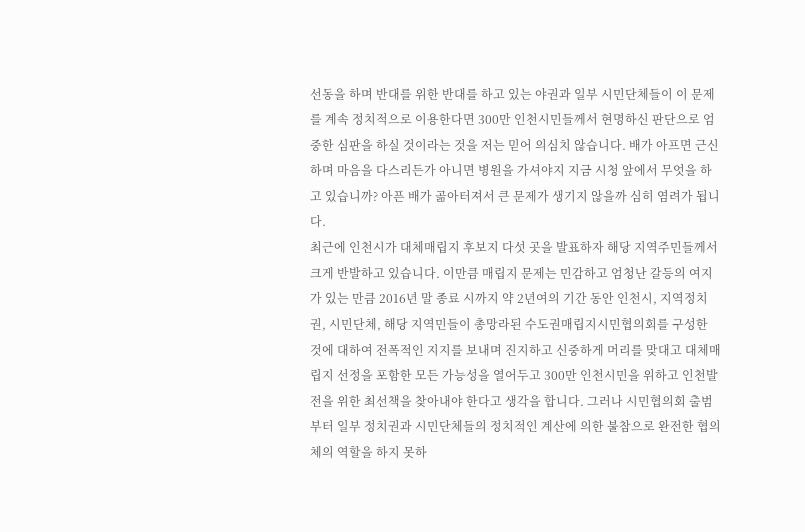선동을 하며 반대를 위한 반대를 하고 있는 야권과 일부 시민단체들이 이 문제를 계속 정치적으로 이용한다면 300만 인천시민들께서 현명하신 판단으로 엄중한 심판을 하실 것이라는 것을 저는 믿어 의심치 않습니다. 배가 아프면 근신하며 마음을 다스리든가 아니면 병원을 가셔야지 지금 시청 앞에서 무엇을 하고 있습니까? 아픈 배가 곪아터져서 큰 문제가 생기지 않을까 심히 염려가 됩니다.
최근에 인천시가 대체매립지 후보지 다섯 곳을 발표하자 해당 지역주민들께서 크게 반발하고 있습니다. 이만큼 매립지 문제는 민감하고 엄청난 갈등의 여지가 있는 만큼 2016년 말 종료 시까지 약 2년여의 기간 동안 인천시, 지역정치권, 시민단체, 해당 지역민들이 총망라된 수도권매립지시민협의회를 구성한 것에 대하여 전폭적인 지지를 보내며 진지하고 신중하게 머리를 맞대고 대체매립지 선정을 포함한 모든 가능성을 열어두고 300만 인천시민을 위하고 인천발전을 위한 최선책을 찾아내야 한다고 생각을 합니다. 그러나 시민협의회 출범부터 일부 정치권과 시민단체들의 정치적인 계산에 의한 불참으로 완전한 협의체의 역할을 하지 못하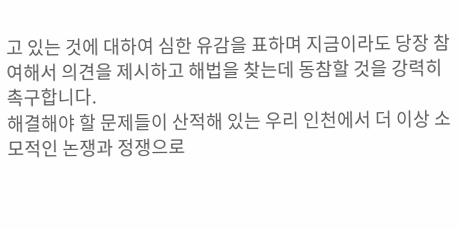고 있는 것에 대하여 심한 유감을 표하며 지금이라도 당장 참여해서 의견을 제시하고 해법을 찾는데 동참할 것을 강력히 촉구합니다.
해결해야 할 문제들이 산적해 있는 우리 인천에서 더 이상 소모적인 논쟁과 정쟁으로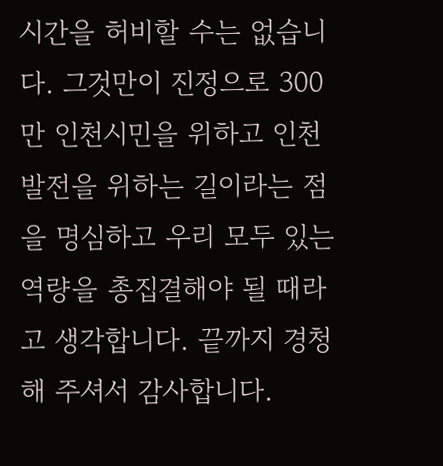시간을 허비할 수는 없습니다. 그것만이 진정으로 300만 인천시민을 위하고 인천 발전을 위하는 길이라는 점을 명심하고 우리 모두 있는 역량을 총집결해야 될 때라고 생각합니다. 끝까지 경청해 주셔서 감사합니다.